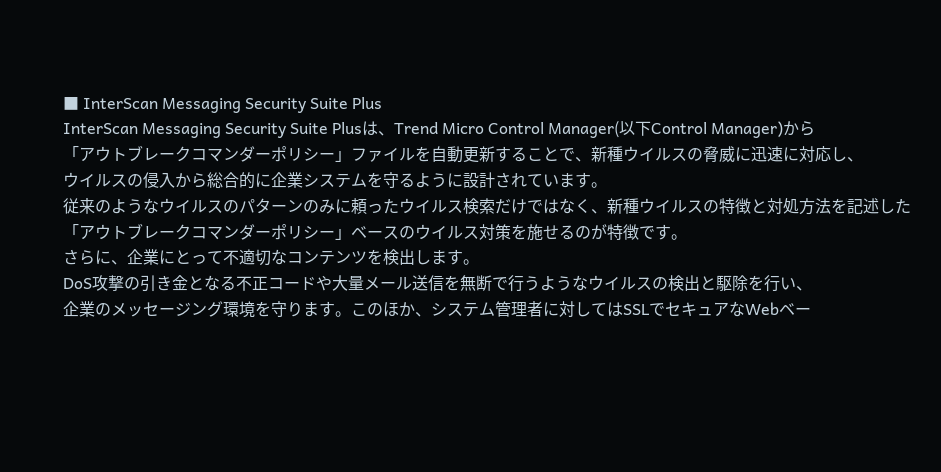■ InterScan Messaging Security Suite Plus
InterScan Messaging Security Suite Plusは、Trend Micro Control Manager(以下Control Manager)から
「アウトブレークコマンダーポリシー」ファイルを自動更新することで、新種ウイルスの脅威に迅速に対応し、
ウイルスの侵入から総合的に企業システムを守るように設計されています。
従来のようなウイルスのパターンのみに頼ったウイルス検索だけではなく、新種ウイルスの特徴と対処方法を記述した
「アウトブレークコマンダーポリシー」ベースのウイルス対策を施せるのが特徴です。
さらに、企業にとって不適切なコンテンツを検出します。
DoS攻撃の引き金となる不正コードや大量メール送信を無断で行うようなウイルスの検出と駆除を行い、
企業のメッセージング環境を守ります。このほか、システム管理者に対してはSSLでセキュアなWebベー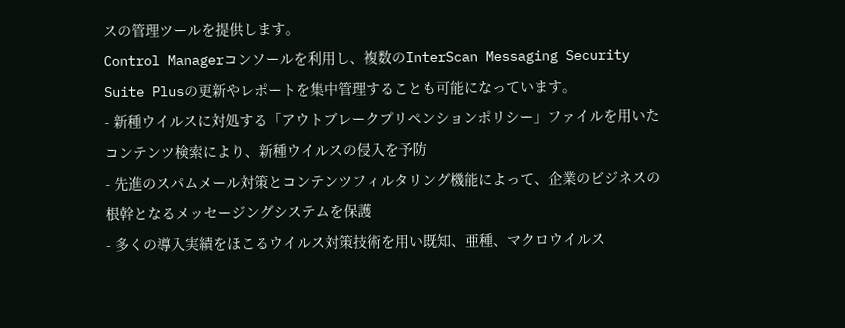スの管理ツールを提供します。
Control Managerコンソールを利用し、複数のInterScan Messaging Security Suite Plusの更新やレポートを集中管理することも可能になっています。
- 新種ウイルスに対処する「アウトブレークプリペンションポリシー」ファイルを用いたコンテンツ検索により、新種ウイルスの侵入を予防
- 先進のスパムメール対策とコンテンツフィルタリング機能によって、企業のビジネスの根幹となるメッセージングシステムを保護
- 多くの導入実績をほこるウイルス対策技術を用い既知、亜種、マクロウイルス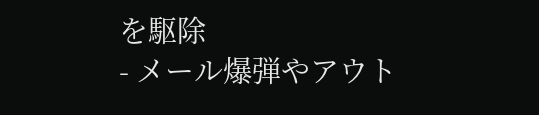を駆除
- メール爆弾やアウト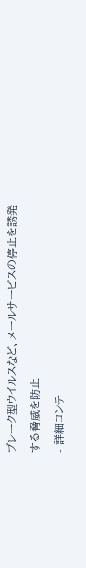ブレーク型ウイルスなど、メールサービスの停止を誘発する脅威を防止
- 詳細コンテ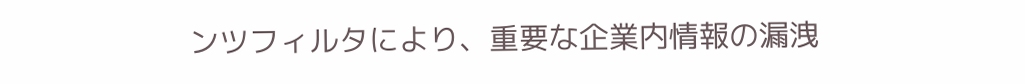ンツフィルタにより、重要な企業内情報の漏洩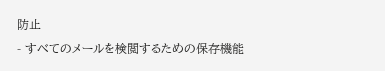防止
- すべてのメールを検閲するための保存機能